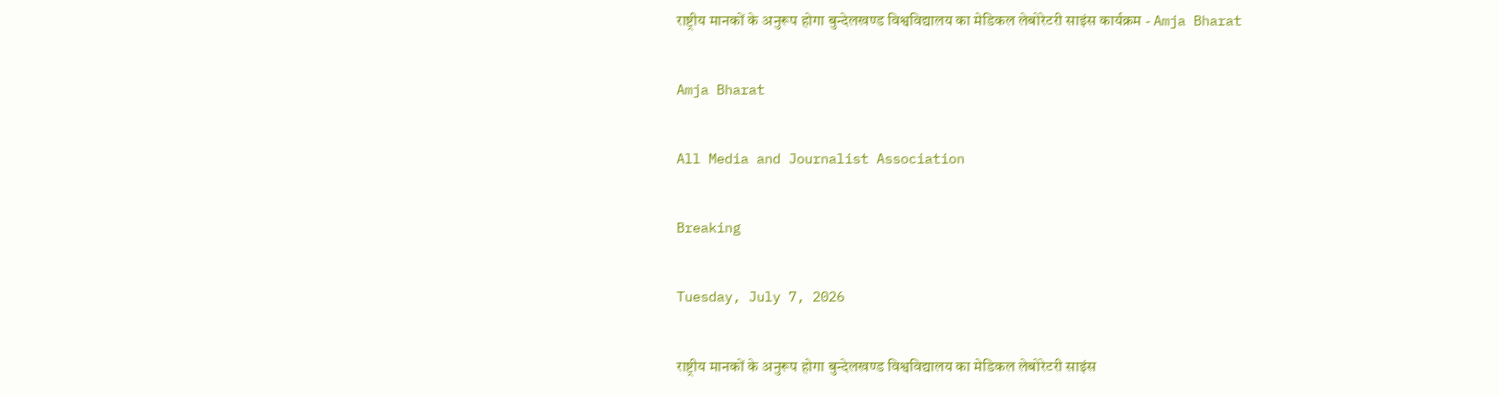राष्ट्रीय मानकों के अनुरूप होगा बुन्देलखण्ड विश्वविद्यालय का मेडिकल लेबोरेटरी साइंस कार्यक्रम - Amja Bharat

Amja Bharat

All Media and Journalist Association

Breaking

Tuesday, July 7, 2026

राष्ट्रीय मानकों के अनुरूप होगा बुन्देलखण्ड विश्वविद्यालय का मेडिकल लेबोरेटरी साइंस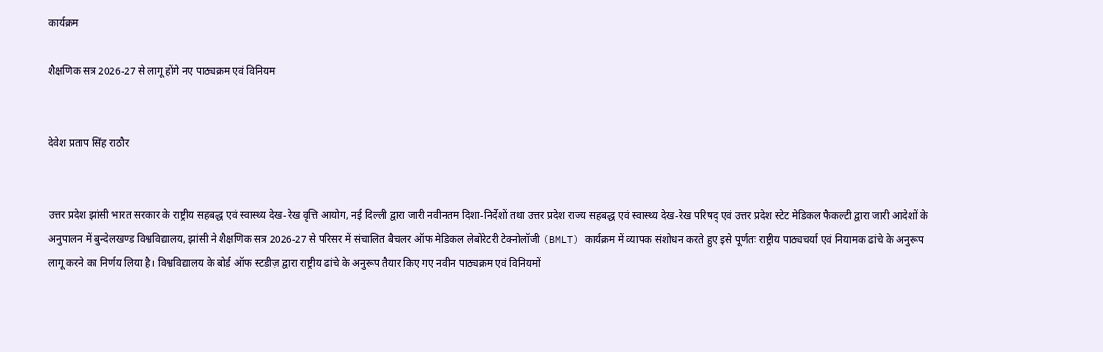कार्यक्रम

शैक्षणिक सत्र 2026-27 से लागू होंगे नए पाठ्यक्रम एवं विनियम


देवेश प्रताप सिंह राठौर


उत्तर प्रदेश झांसी भारत सरकार के राष्ट्रीय सहबद्ध एवं स्वास्थ्य देख-रेख वृत्ति आयोग, नई दिल्ली द्वारा जारी नवीनतम दिशा-निर्देशों तथा उत्तर प्रदेश राज्य सहबद्ध एवं स्वास्थ्य देख-रेख परिषद् एवं उत्तर प्रदेश स्टेट मेडिकल फैकल्टी द्वारा जारी आदेशों के अनुपालन में बुन्देलखण्ड विश्वविद्यालय, झांसी ने शैक्षणिक सत्र 2026-27 से परिसर में संचालित बैचलर ऑफ मेडिकल लेबोरेटरी टेक्नोलॉजी (BMLT) कार्यक्रम में व्यापक संशोधन करते हुए इसे पूर्णतः राष्ट्रीय पाठ्यचर्या एवं नियामक ढांचे के अनुरूप लागू करने का निर्णय लिया है। विश्वविद्यालय के बोर्ड ऑफ स्टडीज़ द्वारा राष्ट्रीय ढांचे के अनुरूप तैयार किए गए नवीन पाठ्यक्रम एवं विनियमों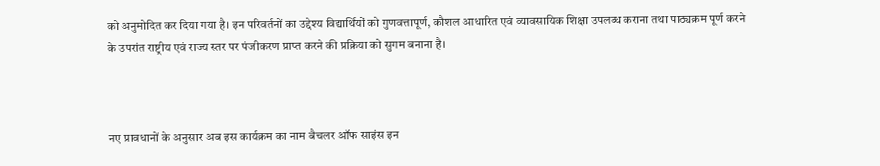को अनुमोदित कर दिया गया है। इन परिवर्तनों का उद्देश्य विद्यार्थियों को गुणवत्तापूर्ण, कौशल आधारित एवं व्यावसायिक शिक्षा उपलब्ध कराना तथा पाठ्यक्रम पूर्ण करने के उपरांत राष्ट्रीय एवं राज्य स्तर पर पंजीकरण प्राप्त करने की प्रक्रिया को सुगम बनाना है।



नए प्रावधानों के अनुसार अब इस कार्यक्रम का नाम बैचलर ऑफ साइंस इन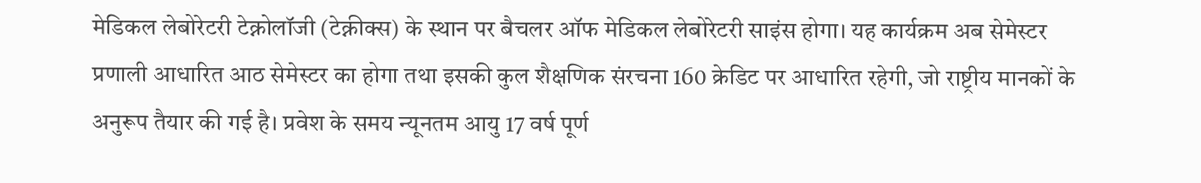मेडिकल लेबोरेटरी टेक्नोलॉजी (टेक्नीक्स) के स्थान पर बैचलर ऑफ मेडिकल लेबोरेटरी साइंस होगा। यह कार्यक्रम अब सेमेस्टर प्रणाली आधारित आठ सेमेस्टर का होगा तथा इसकी कुल शैक्षणिक संरचना 160 क्रेडिट पर आधारित रहेगी, जो राष्ट्रीय मानकों के अनुरूप तैयार की गई है। प्रवेश के समय न्यूनतम आयु 17 वर्ष पूर्ण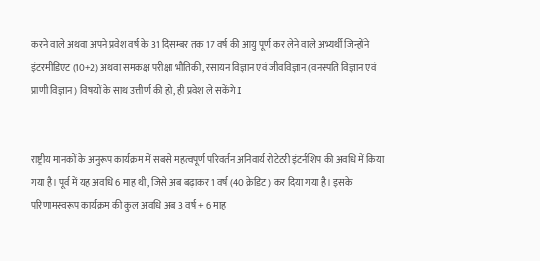करने वाले अथवा अपने प्रवेश वर्ष के 31 दिसम्बर तक 17 वर्ष की आयु पूर्ण कर लेने वाले अभ्यर्थी जिन्होंने इंटरमीडिएट (10+2) अथवा समकक्ष परीक्षा भौतिकी, रसायन विज्ञान एवं जीवविज्ञान (वनस्पति विज्ञान एवं प्राणी विज्ञान) विषयों के साथ उत्तीर्ण की हो, ही प्रवेश ले सकेंगे I


राष्ट्रीय मानकों के अनुरूप कार्यक्रम में सबसे महत्वपूर्ण परिवर्तन अनिवार्य रोटेटरी इंटर्नशिप की अवधि में किया गया है। पूर्व में यह अवधि 6 माह थी, जिसे अब बढ़ाकर 1 वर्ष (40 क्रेडिट) कर दिया गया है। इसके परिणामस्वरूप कार्यक्रम की कुल अवधि अब 3 वर्ष + 6 माह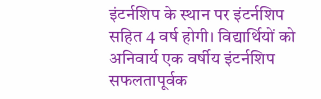इंटर्नशिप के स्थान पर इंटर्नशिप सहित 4 वर्ष होगी। विद्यार्थियों को अनिवार्य एक वर्षीय इंटर्नशिप सफलतापूर्वक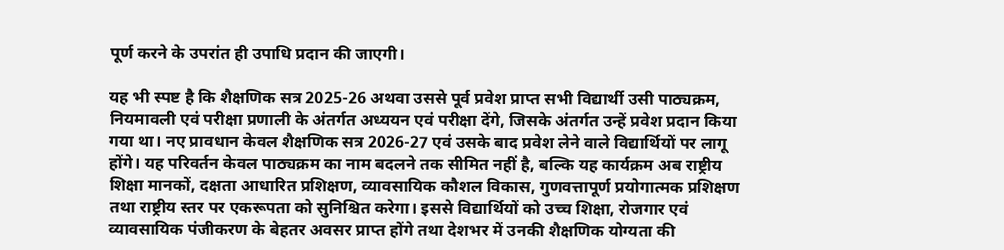पूर्ण करने के उपरांत ही उपाधि प्रदान की जाएगी।

यह भी स्पष्ट है कि शैक्षणिक सत्र 2025-26 अथवा उससे पूर्व प्रवेश प्राप्त सभी विद्यार्थी उसी पाठ्यक्रम, नियमावली एवं परीक्षा प्रणाली के अंतर्गत अध्ययन एवं परीक्षा देंगे, जिसके अंतर्गत उन्हें प्रवेश प्रदान किया गया था। नए प्रावधान केवल शैक्षणिक सत्र 2026-27 एवं उसके बाद प्रवेश लेने वाले विद्यार्थियों पर लागू होंगे। यह परिवर्तन केवल पाठ्यक्रम का नाम बदलने तक सीमित नहीं है, बल्कि यह कार्यक्रम अब राष्ट्रीय शिक्षा मानकों, दक्षता आधारित प्रशिक्षण, व्यावसायिक कौशल विकास, गुणवत्तापूर्ण प्रयोगात्मक प्रशिक्षण तथा राष्ट्रीय स्तर पर एकरूपता को सुनिश्चित करेगा। इससे विद्यार्थियों को उच्च शिक्षा, रोजगार एवं व्यावसायिक पंजीकरण के बेहतर अवसर प्राप्त होंगे तथा देशभर में उनकी शैक्षणिक योग्यता की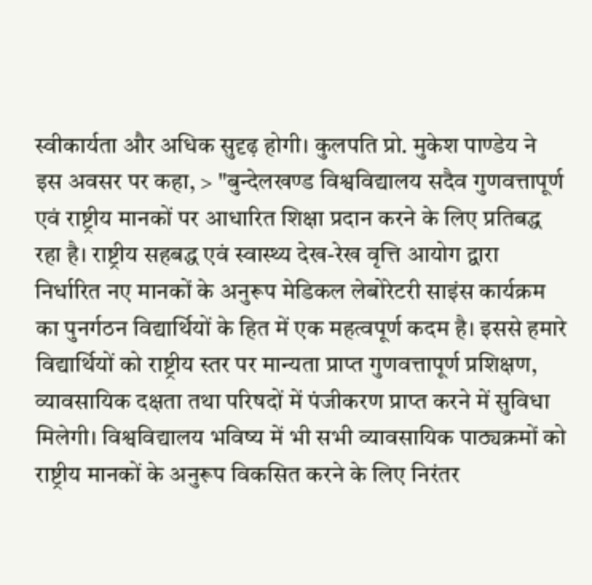स्वीकार्यता और अधिक सुदृढ़ होगी। कुलपति प्रो. मुकेश पाण्डेय ने इस अवसर पर कहा, > "बुन्देलखण्ड विश्वविद्यालय सदैव गुणवत्तापूर्ण एवं राष्ट्रीय मानकों पर आधारित शिक्षा प्रदान करने के लिए प्रतिबद्ध रहा है। राष्ट्रीय सहबद्ध एवं स्वास्थ्य देख-रेख वृत्ति आयोग द्वारा निर्धारित नए मानकों के अनुरूप मेडिकल लेबोरेटरी साइंस कार्यक्रम का पुनर्गठन विद्यार्थियों के हित में एक महत्वपूर्ण कदम है। इससे हमारे विद्यार्थियों को राष्ट्रीय स्तर पर मान्यता प्राप्त गुणवत्तापूर्ण प्रशिक्षण, व्यावसायिक दक्षता तथा परिषदों में पंजीकरण प्राप्त करने में सुविधा मिलेगी। विश्वविद्यालय भविष्य में भी सभी व्यावसायिक पाठ्यक्रमों को राष्ट्रीय मानकों के अनुरूप विकसित करने के लिए निरंतर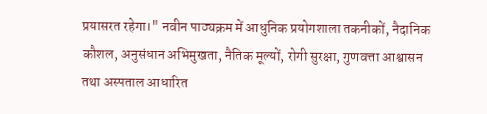प्रयासरत रहेगा।" नवीन पाठ्यक्रम में आधुनिक प्रयोगशाला तकनीकों, नैदानिक कौशल, अनुसंधान अभिमुखता, नैतिक मूल्यों, रोगी सुरक्षा, गुणवत्ता आश्वासन तथा अस्पताल आधारित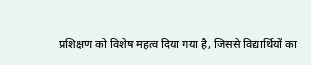प्रशिक्षण को विशेष महत्व दिया गया है, जिससे विद्यार्थियों का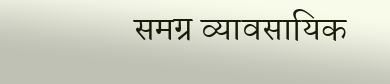समग्र व्यावसायिक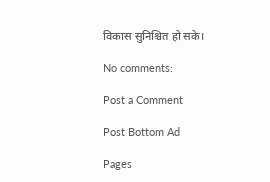विकास सुनिश्चित हो सके।

No comments:

Post a Comment

Post Bottom Ad

Pages